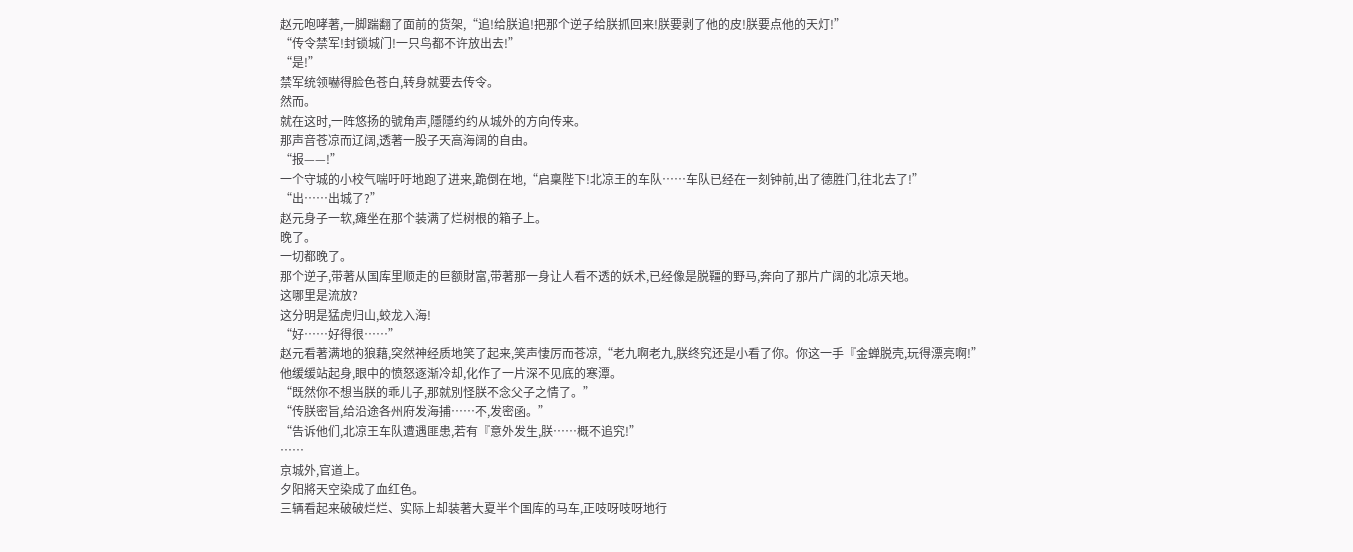赵元咆哮著,一脚踹翻了面前的货架,“追!给朕追!把那个逆子给朕抓回来!朕要剥了他的皮!朕要点他的天灯!”
“传令禁军!封锁城门!一只鸟都不许放出去!”
“是!”
禁军统领嚇得脸色苍白,转身就要去传令。
然而。
就在这时,一阵悠扬的號角声,隱隱约约从城外的方向传来。
那声音苍凉而辽阔,透著一股子天高海阔的自由。
“报——!”
一个守城的小校气喘吁吁地跑了进来,跪倒在地,“启稟陛下!北凉王的车队……车队已经在一刻钟前,出了德胜门,往北去了!”
“出……出城了?”
赵元身子一软,瘫坐在那个装满了烂树根的箱子上。
晚了。
一切都晚了。
那个逆子,带著从国库里顺走的巨额財富,带著那一身让人看不透的妖术,已经像是脱韁的野马,奔向了那片广阔的北凉天地。
这哪里是流放?
这分明是猛虎归山,蛟龙入海!
“好……好得很……”
赵元看著满地的狼藉,突然神经质地笑了起来,笑声悽厉而苍凉,“老九啊老九,朕终究还是小看了你。你这一手『金蝉脱壳,玩得漂亮啊!”
他缓缓站起身,眼中的愤怒逐渐冷却,化作了一片深不见底的寒潭。
“既然你不想当朕的乖儿子,那就別怪朕不念父子之情了。”
“传朕密旨,给沿途各州府发海捕……不,发密函。”
“告诉他们,北凉王车队遭遇匪患,若有『意外发生,朕……概不追究!”
……
京城外,官道上。
夕阳將天空染成了血红色。
三辆看起来破破烂烂、实际上却装著大夏半个国库的马车,正吱呀吱呀地行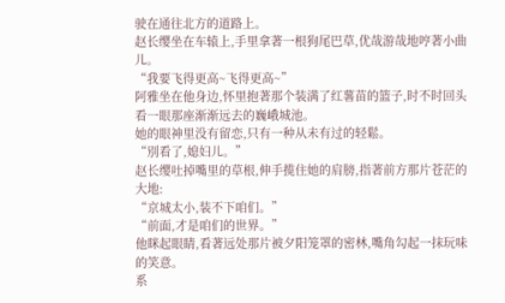驶在通往北方的道路上。
赵长缨坐在车辕上,手里拿著一根狗尾巴草,优哉游哉地哼著小曲儿。
“我要飞得更高~飞得更高~”
阿雅坐在他身边,怀里抱著那个装满了红薯苗的篮子,时不时回头看一眼那座渐渐远去的巍峨城池。
她的眼神里没有留恋,只有一种从未有过的轻鬆。
“別看了,媳妇儿。”
赵长缨吐掉嘴里的草根,伸手揽住她的肩膀,指著前方那片苍茫的大地:
“京城太小,装不下咱们。”
“前面,才是咱们的世界。”
他眯起眼睛,看著远处那片被夕阳笼罩的密林,嘴角勾起一抹玩味的笑意。
系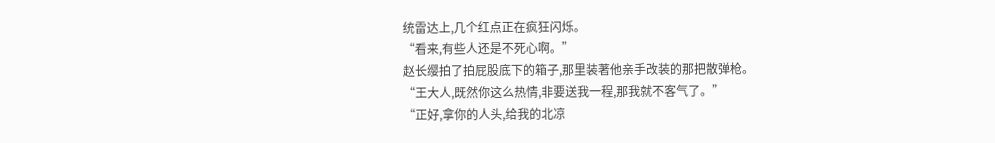统雷达上,几个红点正在疯狂闪烁。
“看来,有些人还是不死心啊。”
赵长缨拍了拍屁股底下的箱子,那里装著他亲手改装的那把散弹枪。
“王大人,既然你这么热情,非要送我一程,那我就不客气了。”
“正好,拿你的人头,给我的北凉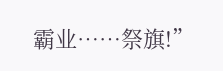霸业……祭旗!”